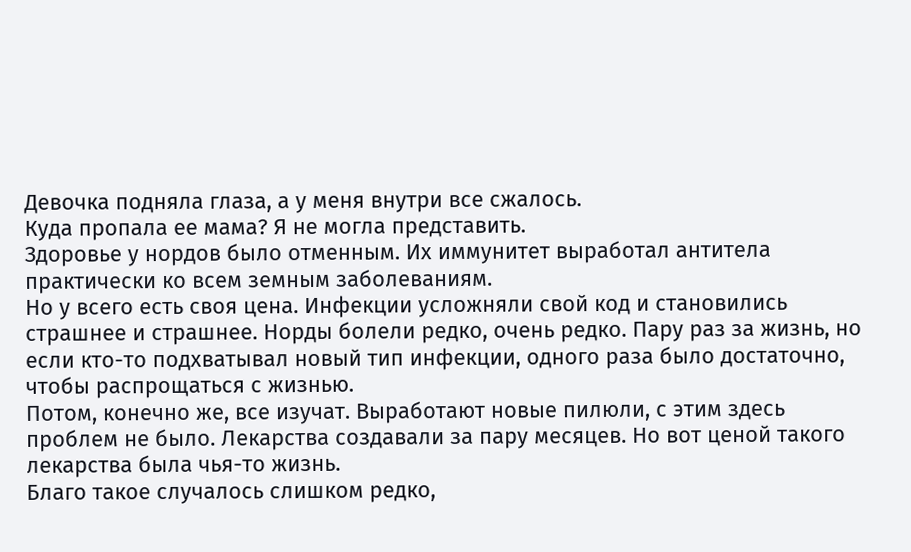Девочка подняла глаза, а у меня внутри все сжалось.
Куда пропала ее мама? Я не могла представить.
Здоровье у нордов было отменным. Их иммунитет выработал антитела практически ко всем земным заболеваниям.
Но у всего есть своя цена. Инфекции усложняли свой код и становились страшнее и страшнее. Норды болели редко, очень редко. Пару раз за жизнь, но если кто-то подхватывал новый тип инфекции, одного раза было достаточно, чтобы распрощаться с жизнью.
Потом, конечно же, все изучат. Выработают новые пилюли, с этим здесь проблем не было. Лекарства создавали за пару месяцев. Но вот ценой такого лекарства была чья-то жизнь.
Благо такое случалось слишком редко,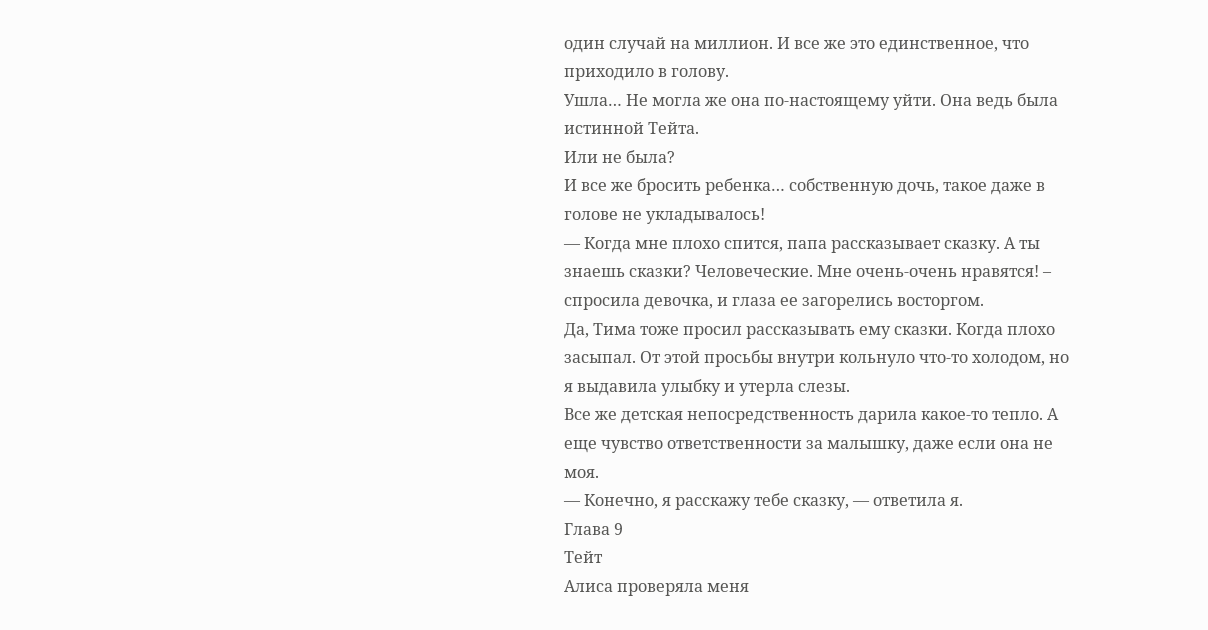один случай на миллион. И все же это единственное, что приходило в голову.
Ушла… Не могла же она по-настоящему уйти. Она ведь была истинной Тейта.
Или не была?
И все же бросить ребенка… собственную дочь, такое даже в голове не укладывалось!
— Когда мне плохо спится, папа рассказывает сказку. А ты знаешь сказки? Человеческие. Мне очень-очень нравятся! – спросила девочка, и глаза ее загорелись восторгом.
Да, Тима тоже просил рассказывать ему сказки. Когда плохо засыпал. От этой просьбы внутри кольнуло что-то холодом, но я выдавила улыбку и утерла слезы.
Все же детская непосредственность дарила какое-то тепло. А еще чувство ответственности за малышку, даже если она не моя.
— Конечно, я расскажу тебе сказку, — ответила я.
Глава 9
Тейт
Алиса проверяла меня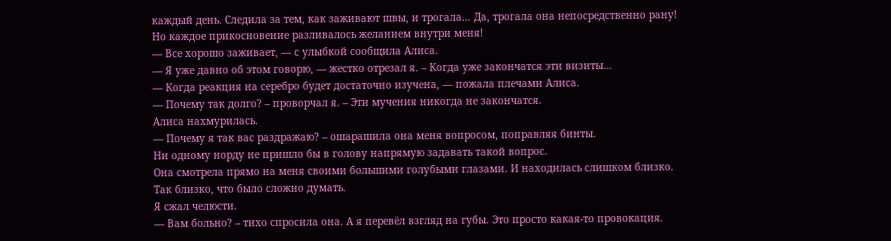каждый день. Следила за тем, как заживают швы, и трогала… Да, трогала она непосредственно рану!
Но каждое прикосновение разливалось желанием внутри меня!
— Все хорошо заживает, — с улыбкой сообщила Алиса.
— Я уже давно об этом говорю, — жестко отрезал я. – Когда уже закончатся эти визиты…
— Когда реакция на серебро будет достаточно изучена, — пожала плечами Алиса.
— Почему так долго? – проворчал я. – Эти мучения никогда не закончатся.
Алиса нахмурилась.
— Почему я так вас раздражаю? – ошарашила она меня вопросом, поправляя бинты.
Ни одному норду не пришло бы в голову напрямую задавать такой вопрос.
Она смотрела прямо на меня своими большими голубыми глазами. И находилась слишком близко.
Так близко, что было сложно думать.
Я сжал челюсти.
— Вам больно? – тихо спросила она. А я перевёл взгляд на губы. Это просто какая-то провокация.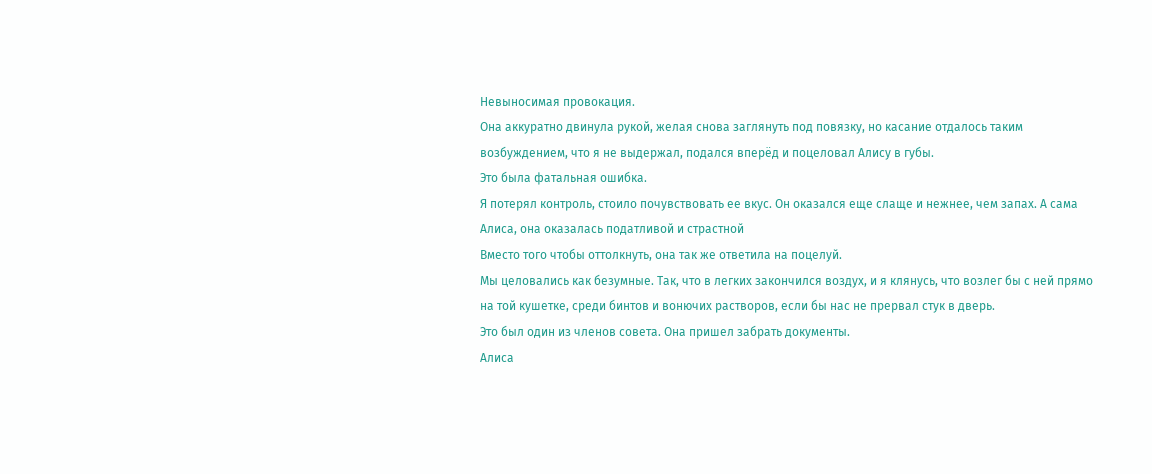Невыносимая провокация.
Она аккуратно двинула рукой, желая снова заглянуть под повязку, но касание отдалось таким возбуждением, что я не выдержал, подался вперёд и поцеловал Алису в губы.
Это была фатальная ошибка.
Я потерял контроль, стоило почувствовать ее вкус. Он оказался еще слаще и нежнее, чем запах. А сама Алиса, она оказалась податливой и страстной
Вместо того чтобы оттолкнуть, она так же ответила на поцелуй.
Мы целовались как безумные. Так, что в легких закончился воздух, и я клянусь, что возлег бы с ней прямо на той кушетке, среди бинтов и вонючих растворов, если бы нас не прервал стук в дверь.
Это был один из членов совета. Она пришел забрать документы.
Алиса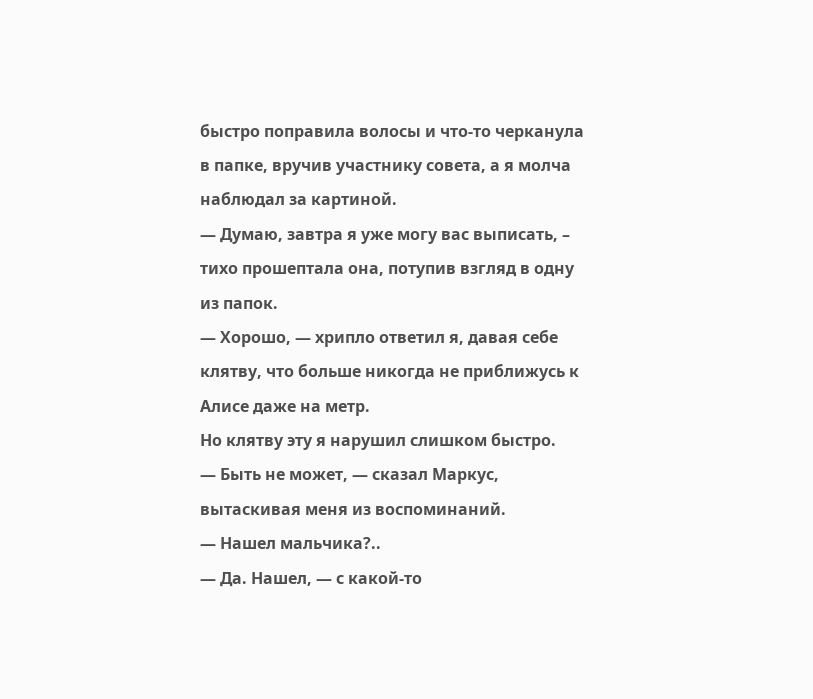быстро поправила волосы и что-то черканула в папке, вручив участнику совета, а я молча наблюдал за картиной.
— Думаю, завтра я уже могу вас выписать, – тихо прошептала она, потупив взгляд в одну из папок.
— Хорошо, — хрипло ответил я, давая себе клятву, что больше никогда не приближусь к Алисе даже на метр.
Но клятву эту я нарушил слишком быстро.
— Быть не может, — сказал Маркус, вытаскивая меня из воспоминаний.
— Нашел мальчика?..
— Да. Нашел, — с какой-то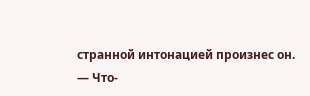странной интонацией произнес он.
— Что-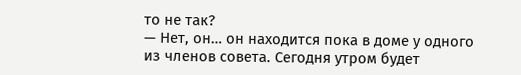то не так?
— Нет, он… он находится пока в доме у одного из членов совета. Сегодня утром будет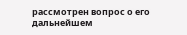рассмотрен вопрос о его дальнейшем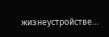жизнеустройстве…